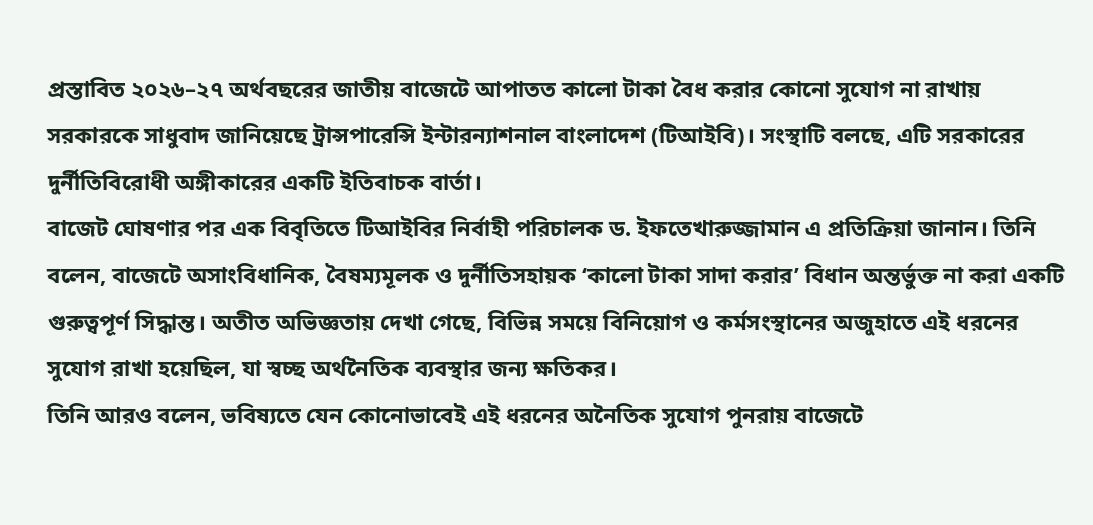প্রস্তাবিত ২০২৬–২৭ অর্থবছরের জাতীয় বাজেটে আপাতত কালো টাকা বৈধ করার কোনো সুযোগ না রাখায় সরকারকে সাধুবাদ জানিয়েছে ট্রান্সপারেন্সি ইন্টারন্যাশনাল বাংলাদেশ (টিআইবি)। সংস্থাটি বলছে, এটি সরকারের দুর্নীতিবিরোধী অঙ্গীকারের একটি ইতিবাচক বার্তা।
বাজেট ঘোষণার পর এক বিবৃতিতে টিআইবির নির্বাহী পরিচালক ড. ইফতেখারুজ্জামান এ প্রতিক্রিয়া জানান। তিনি বলেন, বাজেটে অসাংবিধানিক, বৈষম্যমূলক ও দুর্নীতিসহায়ক ‘কালো টাকা সাদা করার’ বিধান অন্তর্ভুক্ত না করা একটি গুরুত্বপূর্ণ সিদ্ধান্ত। অতীত অভিজ্ঞতায় দেখা গেছে, বিভিন্ন সময়ে বিনিয়োগ ও কর্মসংস্থানের অজুহাতে এই ধরনের সুযোগ রাখা হয়েছিল, যা স্বচ্ছ অর্থনৈতিক ব্যবস্থার জন্য ক্ষতিকর।
তিনি আরও বলেন, ভবিষ্যতে যেন কোনোভাবেই এই ধরনের অনৈতিক সুযোগ পুনরায় বাজেটে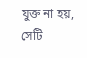যুক্ত না হয়, সেটি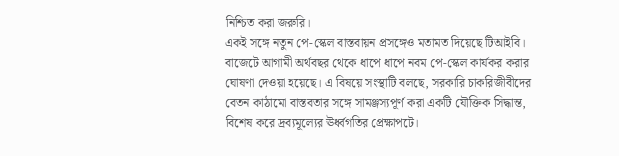নিশ্চিত করা জরুরি।
একই সঙ্গে নতুন পে-স্কেল বাস্তবায়ন প্রসঙ্গেও মতামত দিয়েছে টিআইবি। বাজেটে আগামী অর্থবছর থেকে ধাপে ধাপে নবম পে-স্কেল কার্যকর করার ঘোষণা দেওয়া হয়েছে। এ বিষয়ে সংস্থাটি বলছে, সরকারি চাকরিজীবীদের বেতন কাঠামো বাস্তবতার সঙ্গে সামঞ্জস্যপূর্ণ করা একটি যৌক্তিক সিদ্ধান্ত, বিশেষ করে দ্রব্যমূল্যের ঊর্ধ্বগতির প্রেক্ষাপটে।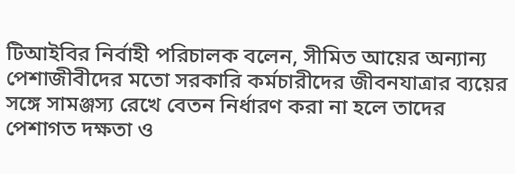টিআইবির নির্বাহী পরিচালক বলেন, সীমিত আয়ের অন্যান্য পেশাজীবীদের মতো সরকারি কর্মচারীদের জীবনযাত্রার ব্যয়ের সঙ্গে সামঞ্জস্য রেখে বেতন নির্ধারণ করা না হলে তাদের পেশাগত দক্ষতা ও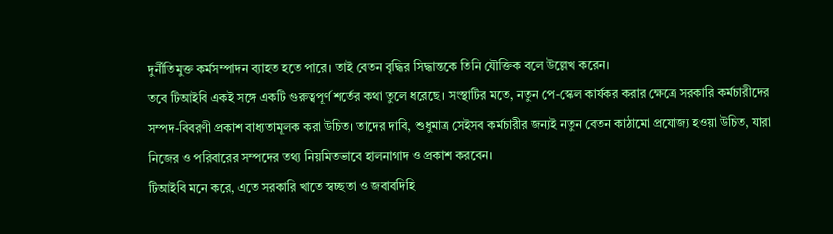দুর্নীতিমুক্ত কর্মসম্পাদন ব্যাহত হতে পারে। তাই বেতন বৃদ্ধির সিদ্ধান্তকে তিনি যৌক্তিক বলে উল্লেখ করেন।
তবে টিআইবি একই সঙ্গে একটি গুরুত্বপূর্ণ শর্তের কথা তুলে ধরেছে। সংস্থাটির মতে, নতুন পে-স্কেল কার্যকর করার ক্ষেত্রে সরকারি কর্মচারীদের সম্পদ-বিবরণী প্রকাশ বাধ্যতামূলক করা উচিত। তাদের দাবি, শুধুমাত্র সেইসব কর্মচারীর জন্যই নতুন বেতন কাঠামো প্রযোজ্য হওয়া উচিত, যারা নিজের ও পরিবারের সম্পদের তথ্য নিয়মিতভাবে হালনাগাদ ও প্রকাশ করবেন।
টিআইবি মনে করে, এতে সরকারি খাতে স্বচ্ছতা ও জবাবদিহি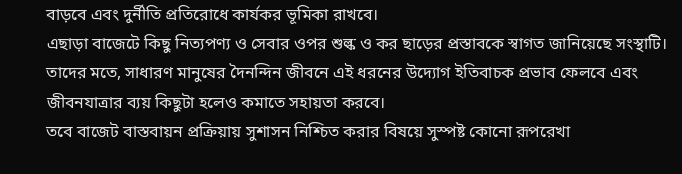বাড়বে এবং দুর্নীতি প্রতিরোধে কার্যকর ভূমিকা রাখবে।
এছাড়া বাজেটে কিছু নিত্যপণ্য ও সেবার ওপর শুল্ক ও কর ছাড়ের প্রস্তাবকে স্বাগত জানিয়েছে সংস্থাটি। তাদের মতে, সাধারণ মানুষের দৈনন্দিন জীবনে এই ধরনের উদ্যোগ ইতিবাচক প্রভাব ফেলবে এবং জীবনযাত্রার ব্যয় কিছুটা হলেও কমাতে সহায়তা করবে।
তবে বাজেট বাস্তবায়ন প্রক্রিয়ায় সুশাসন নিশ্চিত করার বিষয়ে সুস্পষ্ট কোনো রূপরেখা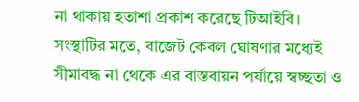না থাকায় হতাশা প্রকাশ করেছে টিআইবি। সংস্থাটির মতে, বাজেট কেবল ঘোষণার মধ্যেই সীমাবদ্ধ না থেকে এর বাস্তবায়ন পর্যায়ে স্বচ্ছতা ও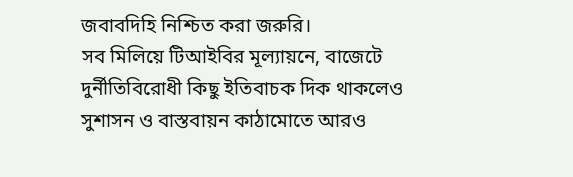জবাবদিহি নিশ্চিত করা জরুরি।
সব মিলিয়ে টিআইবির মূল্যায়নে, বাজেটে দুর্নীতিবিরোধী কিছু ইতিবাচক দিক থাকলেও সুশাসন ও বাস্তবায়ন কাঠামোতে আরও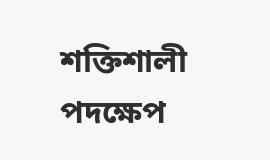শক্তিশালী পদক্ষেপ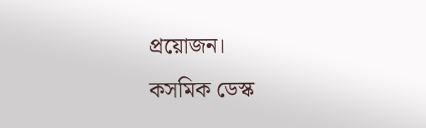প্রয়োজন।
কসমিক ডেস্ক